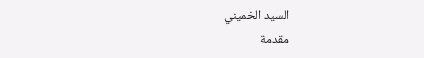السيد الخميني
مقدمة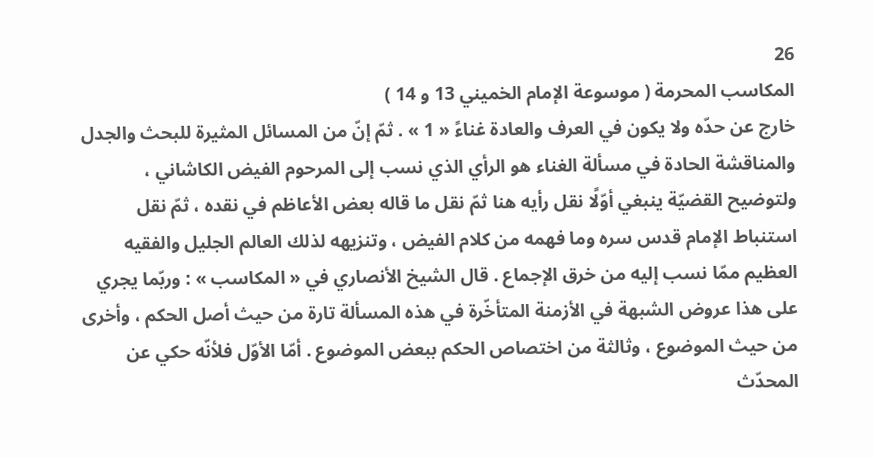26
المكاسب المحرمة ( موسوعة الإمام الخميني 13 و 14 )
خارج عن حدّه ولا يكون في العرف والعادة غناءً « 1 » . ثمّ إنّ من المسائل المثيرة للبحث والجدل والمناقشة الحادة في مسألة الغناء هو الرأي الذي نسب إلى المرحوم الفيض الكاشاني ، ولتوضيح القضيّة ينبغي أوّلًا نقل رأيه هنا ثمّ نقل ما قاله بعض الأعاظم في نقده ، ثمّ نقل استنباط الإمام قدس سره وما فهمه من كلام الفيض ، وتنزيهه لذلك العالم الجليل والفقيه العظيم ممّا نسب إليه من خرق الإجماع . قال الشيخ الأنصاري في « المكاسب » : وربّما يجري على هذا عروض الشبهة في الأزمنة المتأخّرة في هذه المسألة تارة من حيث أصل الحكم ، وأخرى من حيث الموضوع ، وثالثة من اختصاص الحكم ببعض الموضوع . أمّا الأوّل فلأنّه حكي عن المحدّث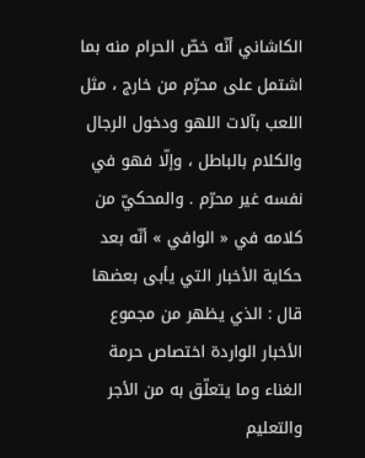الكاشاني أنّه خصّ الحرام منه بما اشتمل على محرّم من خارج ، مثل اللعب بآلات اللهو ودخول الرجال والكلام بالباطل ، وإلّا فهو في نفسه غير محرّم . والمحكيّ من كلامه في « الوافي » أنّه بعد حكاية الأخبار التي يأبى بعضها قال : الذي يظهر من مجموع الأخبار الواردة اختصاص حرمة الغناء وما يتعلّق به من الأجر والتعليم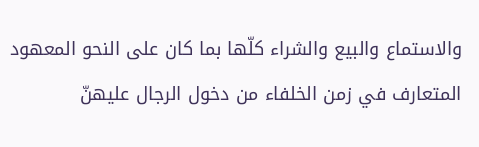والاستماع والبيع والشراء كلّها بما كان على النحو المعهود المتعارف في زمن الخلفاء من دخول الرجال عليهنّ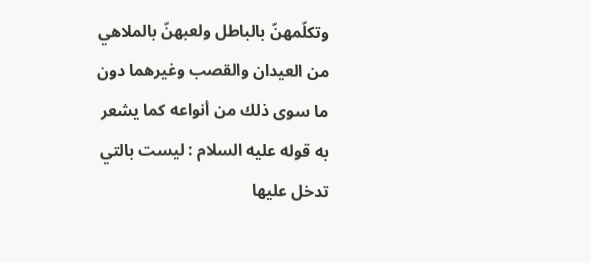وتكلّمهنّ بالباطل ولعبهنّ بالملاهي من العيدان والقصب وغيرهما دون ما سوى ذلك من أنواعه كما يشعر به قوله عليه السلام : ليست بالتي تدخل عليها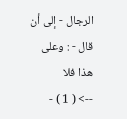الرجال - إلى أن قال - : وعلى هذا فلا
--> ( 1 ) -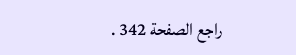راجع الصفحة 342 .